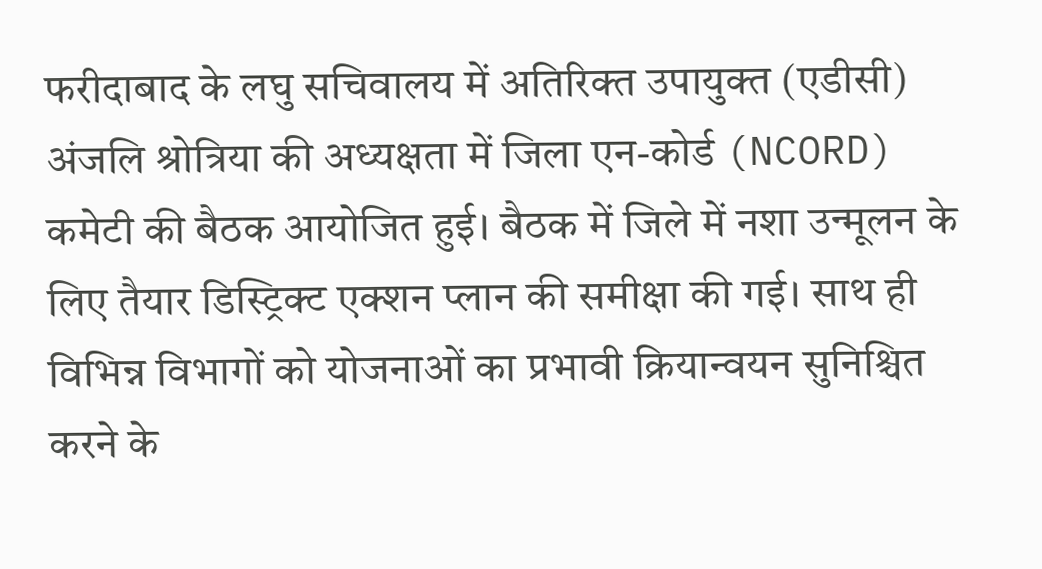फरीदाबाद के लघु सचिवालय में अतिरिक्त उपायुक्त (एडीसी) अंजलि श्रोत्रिया की अध्यक्षता में जिला एन-कोर्ड (NCORD) कमेटी की बैठक आयोजित हुई। बैठक में जिले में नशा उन्मूलन के लिए तैयार डिस्ट्रिक्ट एक्शन प्लान की समीक्षा की गई। साथ ही विभिन्न विभागों को योजनाओं का प्रभावी क्रियान्वयन सुनिश्चित करने के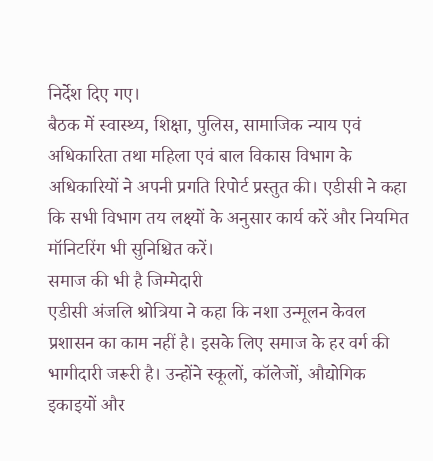निर्देश दिए गए।
बैठक में स्वास्थ्य, शिक्षा, पुलिस, सामाजिक न्याय एवं अधिकारिता तथा महिला एवं बाल विकास विभाग के अधिकारियों ने अपनी प्रगति रिपोर्ट प्रस्तुत की। एडीसी ने कहा कि सभी विभाग तय लक्ष्यों के अनुसार कार्य करें और नियमित मॉनिटरिंग भी सुनिश्चित करें।
समाज की भी है जिम्मेदारी
एडीसी अंजलि श्रोत्रिया ने कहा कि नशा उन्मूलन केवल प्रशासन का काम नहीं है। इसके लिए समाज के हर वर्ग की भागीदारी जरूरी है। उन्होंने स्कूलों, कॉलेजों, औद्योगिक इकाइयों और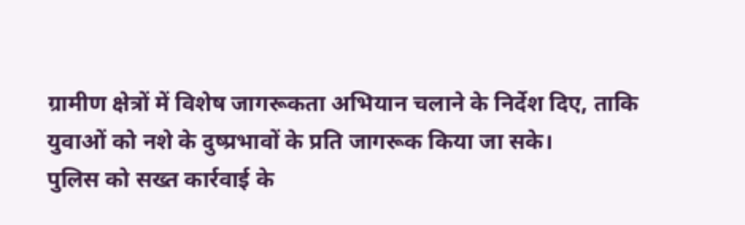ग्रामीण क्षेत्रों में विशेष जागरूकता अभियान चलाने के निर्देश दिए, ताकि युवाओं को नशे के दुष्प्रभावों के प्रति जागरूक किया जा सके।
पुलिस को सख्त कार्रवाई के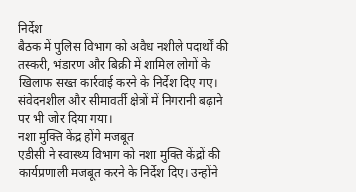निर्देश
बैठक में पुलिस विभाग को अवैध नशीले पदार्थों की तस्करी, भंडारण और बिक्री में शामिल लोगों के खिलाफ सख्त कार्रवाई करने के निर्देश दिए गए। संवेदनशील और सीमावर्ती क्षेत्रों में निगरानी बढ़ाने पर भी जोर दिया गया।
नशा मुक्ति केंद्र होंगे मजबूत
एडीसी ने स्वास्थ्य विभाग को नशा मुक्ति केंद्रों की कार्यप्रणाली मजबूत करने के निर्देश दिए। उन्होंने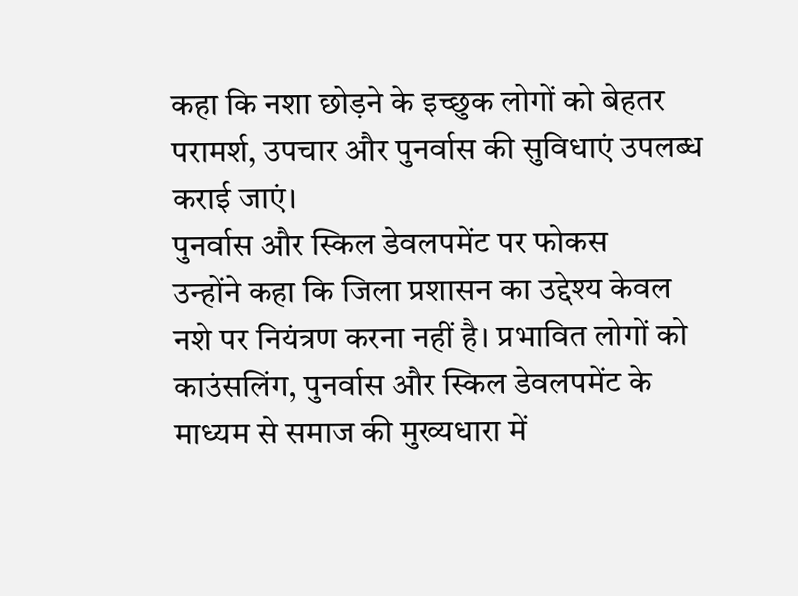कहा कि नशा छोड़ने के इच्छुक लोगों को बेहतर परामर्श, उपचार और पुनर्वास की सुविधाएं उपलब्ध कराई जाएं।
पुनर्वास और स्किल डेवलपमेंट पर फोकस
उन्होंने कहा कि जिला प्रशासन का उद्देश्य केवल नशे पर नियंत्रण करना नहीं है। प्रभावित लोगों को काउंसलिंग, पुनर्वास और स्किल डेवलपमेंट के माध्यम से समाज की मुख्यधारा में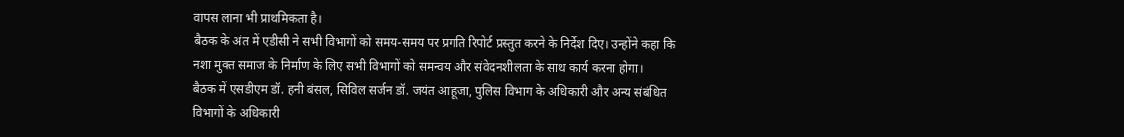वापस लाना भी प्राथमिकता है।
बैठक के अंत में एडीसी ने सभी विभागों को समय-समय पर प्रगति रिपोर्ट प्रस्तुत करने के निर्देश दिए। उन्होंने कहा कि नशा मुक्त समाज के निर्माण के लिए सभी विभागों को समन्वय और संवेदनशीलता के साथ कार्य करना होगा।
बैठक में एसडीएम डॉ. हनी बंसल, सिविल सर्जन डॉ. जयंत आहूजा, पुलिस विभाग के अधिकारी और अन्य संबंधित विभागों के अधिकारी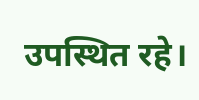उपस्थित रहे।